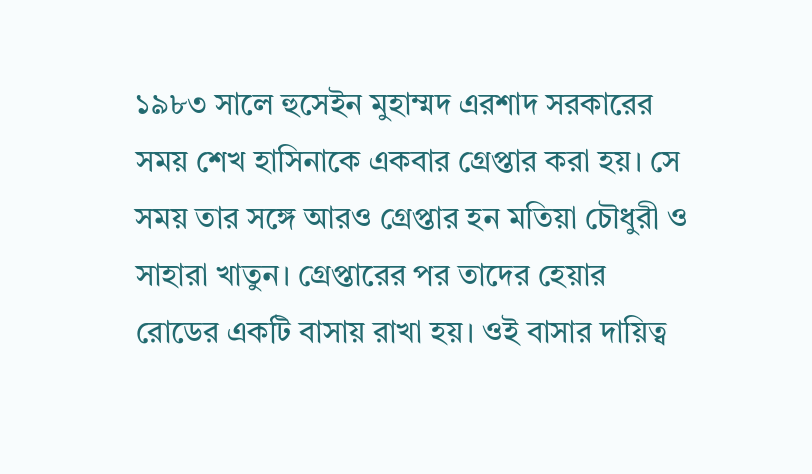১৯৮৩ সালে হুসেইন মুহাম্মদ এরশাদ সরকারের সময় শেখ হাসিনাকে একবার গ্রেপ্তার করা হয়। সে সময় তার সঙ্গে আরও গ্রেপ্তার হন মতিয়া চৌধুরী ও সাহারা খাতুন। গ্রেপ্তারের পর তাদের হেয়ার রোডের একটি বাসায় রাখা হয়। ওই বাসার দায়িত্ব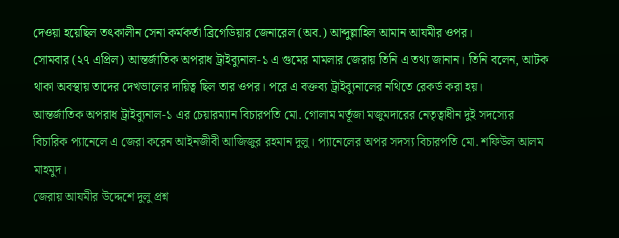দেওয়া হয়েছিল তৎকালীন সেনা কর্মকর্তা ব্রিগেডিয়ার জেনারেল (অব.) আব্দুল্লাহিল আমান আযমীর ওপর।
সোমবার (২৭ এপ্রিল) আন্তর্জাতিক অপরাধ ট্রাইব্যুনাল-১ এ গুমের মামলার জেরায় তিনি এ তথ্য জানান। তিনি বলেন, আটক থাকা অবস্থায় তাদের দেখভালের দায়িত্ব ছিল তার ওপর। পরে এ বক্তব্য ট্রাইব্যুনালের নথিতে রেকর্ড করা হয়।
আন্তর্জাতিক অপরাধ ট্রাইব্যুনাল-১ এর চেয়ারম্যান বিচারপতি মো. গোলাম মর্তূজা মজুমদারের নেতৃত্বাধীন দুই সদস্যের বিচারিক প্যানেলে এ জেরা করেন আইনজীবী আজিজুর রহমান দুলু। প্যানেলের অপর সদস্য বিচারপতি মো. শফিউল আলম মাহমুদ।
জেরায় আযমীর উদ্দেশে দুলু প্রশ্ন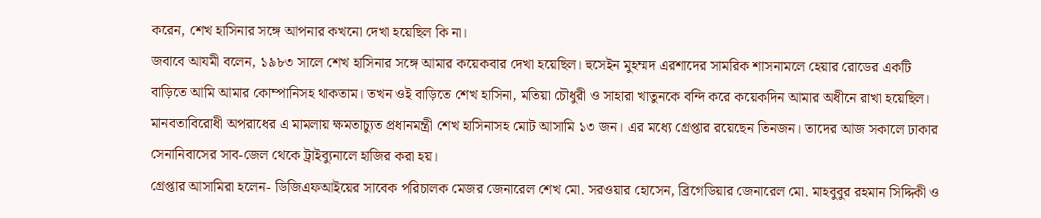করেন, শেখ হাসিনার সঙ্গে আপনার কখনো দেখা হয়েছিল কি না।
জবাবে আযমী বলেন, ১৯৮৩ সালে শেখ হাসিনার সঙ্গে আমার কয়েকবার দেখা হয়েছিল। হুসেইন মুহম্মদ এরশাদের সামরিক শাসনামলে হেয়ার রোডের একটি বাড়িতে আমি আমার কোম্পানিসহ থাকতাম। তখন ওই বাড়িতে শেখ হাসিনা, মতিয়া চৌধুরী ও সাহারা খাতুনকে বন্দি করে কয়েকদিন আমার অধীনে রাখা হয়েছিল।
মানবতাবিরোধী অপরাধের এ মামলায় ক্ষমতাচ্যুত প্রধানমন্ত্রী শেখ হাসিনাসহ মোট আসামি ১৩ জন। এর মধ্যে গ্রেপ্তার রয়েছেন তিনজন। তাদের আজ সকালে ঢাকার সেনানিবাসের সাব-জেল থেকে ট্রাইব্যুনালে হাজির করা হয়।
গ্রেপ্তার আসামিরা হলেন- ডিজিএফআইয়ের সাবেক পরিচালক মেজর জেনারেল শেখ মো. সরওয়ার হোসেন, ব্রিগেডিয়ার জেনারেল মো. মাহবুবুর রহমান সিদ্দিকী ও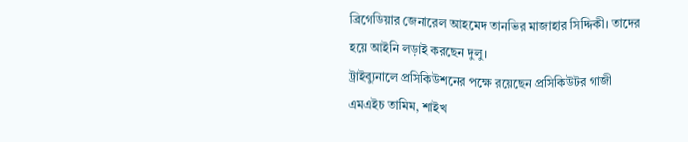ব্রিগেডিয়ার জেনারেল আহমেদ তানভির মাজাহার সিদ্দিকী। তাদের হয়ে আইনি লড়াই করছেন দুলু।
ট্রাইব্যুনালে প্রসিকিউশনের পক্ষে রয়েছেন প্রসিকিউটর গাজী এমএইচ তামিম, শাইখ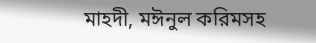মাহদী, মঈনুল করিমসহ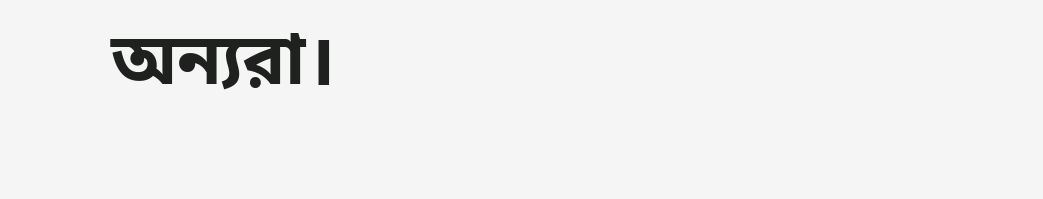অন্যরা।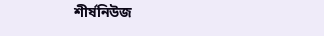শীর্ষনিউজ